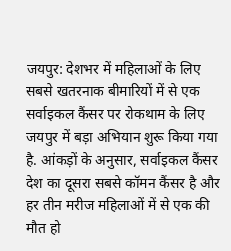जयपुर: देशभर में महिलाओं के लिए सबसे खतरनाक बीमारियों में से एक सर्वाइकल कैंसर पर रोकथाम के लिए जयपुर में बड़ा अभियान शुरू किया गया है. आंकड़ों के अनुसार, सर्वाइकल कैंसर देश का दूसरा सबसे कॉमन कैंसर है और हर तीन मरीज महिलाओं में से एक की मौत हो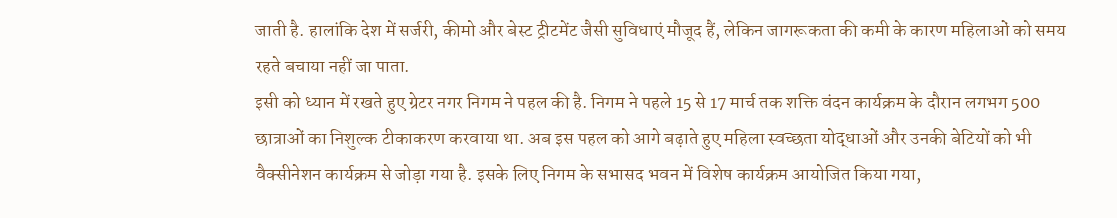जाती है. हालांकि देश में सर्जरी, कीमो और बेस्ट ट्रीटमेंट जैसी सुविधाएं मौजूद हैं, लेकिन जागरूकता की कमी के कारण महिलाओं को समय रहते बचाया नहीं जा पाता.
इसी को ध्यान में रखते हुए ग्रेटर नगर निगम ने पहल की है. निगम ने पहले 15 से 17 मार्च तक शक्ति वंदन कार्यक्रम के दौरान लगभग 500 छात्राओं का निशुल्क टीकाकरण करवाया था. अब इस पहल को आगे बढ़ाते हुए महिला स्वच्छता योद्धाओं और उनकी बेटियों को भी वैक्सीनेशन कार्यक्रम से जोड़ा गया है. इसके लिए निगम के सभासद भवन में विशेष कार्यक्रम आयोजित किया गया,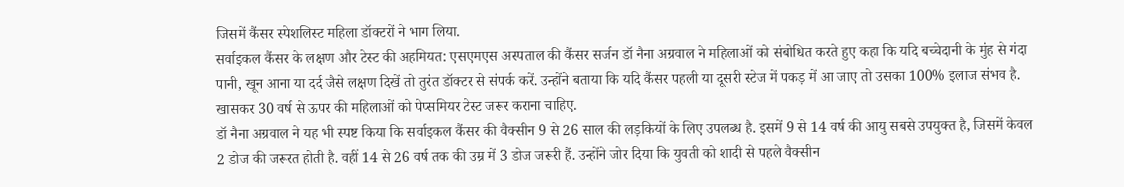जिसमें कैंसर स्पेशलिस्ट महिला डॉक्टरों ने भाग लिया.
सर्वाइकल कैंसर के लक्षण और टेस्ट की अहमियत: एसएमएस अस्पताल की कैंसर सर्जन डॉ नैना अग्रवाल ने महिलाओं को संबोधित करते हुए कहा कि यदि बच्चेदानी के मुंह से गंदा पानी, खून आना या दर्द जैसे लक्षण दिखें तो तुरंत डॉक्टर से संपर्क करें. उन्होंने बताया कि यदि कैंसर पहली या दूसरी स्टेज में पकड़ में आ जाए तो उसका 100% इलाज संभव है. खासकर 30 वर्ष से ऊपर की महिलाओं को पेप्समियर टेस्ट जरूर कराना चाहिए.
डॉ नैना अग्रवाल ने यह भी स्पष्ट किया कि सर्वाइकल कैंसर की वैक्सीन 9 से 26 साल की लड़कियों के लिए उपलब्ध है. इसमें 9 से 14 वर्ष की आयु सबसे उपयुक्त है, जिसमें केवल 2 डोज की जरूरत होती है. वहीं 14 से 26 वर्ष तक की उम्र में 3 डोज जरूरी हैं. उन्होंने जोर दिया कि युवती को शादी से पहले वैक्सीन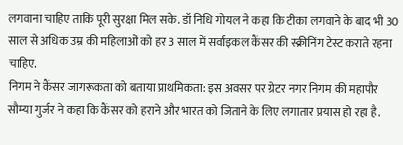लगवाना चाहिए ताकि पूरी सुरक्षा मिल सके. डॉ निधि गोयल ने कहा कि टीका लगवाने के बाद भी 30 साल से अधिक उम्र की महिलाओं को हर 3 साल में सर्वाइकल कैंसर की स्क्रीनिंग टेस्ट कराते रहना चाहिए.
निगम ने कैंसर जागरूकता को बताया प्राथमिकता: इस अवसर पर ग्रेटर नगर निगम की महापौर सौम्या गुर्जर ने कहा कि कैंसर को हराने और भारत को जिताने के लिए लगातार प्रयास हो रहा है.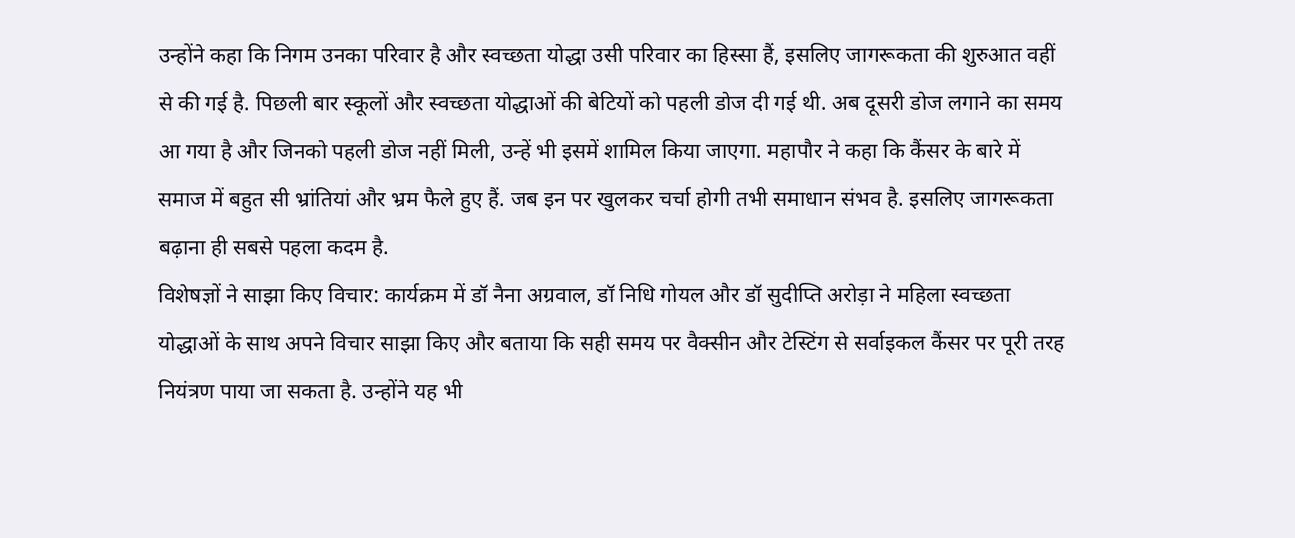उन्होंने कहा कि निगम उनका परिवार है और स्वच्छता योद्धा उसी परिवार का हिस्सा हैं, इसलिए जागरूकता की शुरुआत वहीं से की गई है. पिछली बार स्कूलों और स्वच्छता योद्धाओं की बेटियों को पहली डोज दी गई थी. अब दूसरी डोज लगाने का समय आ गया है और जिनको पहली डोज नहीं मिली, उन्हें भी इसमें शामिल किया जाएगा. महापौर ने कहा कि कैंसर के बारे में समाज में बहुत सी भ्रांतियां और भ्रम फैले हुए हैं. जब इन पर खुलकर चर्चा होगी तभी समाधान संभव है. इसलिए जागरूकता बढ़ाना ही सबसे पहला कदम है.
विशेषज्ञों ने साझा किए विचार: कार्यक्रम में डॉ नैना अग्रवाल, डॉ निधि गोयल और डॉ सुदीप्ति अरोड़ा ने महिला स्वच्छता योद्धाओं के साथ अपने विचार साझा किए और बताया कि सही समय पर वैक्सीन और टेस्टिंग से सर्वाइकल कैंसर पर पूरी तरह नियंत्रण पाया जा सकता है. उन्होंने यह भी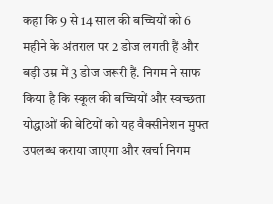कहा कि 9 से 14 साल की बच्चियों को 6 महीने के अंतराल पर 2 डोज लगती हैं और बड़ी उम्र में 3 डोज जरूरी हैं. निगम ने साफ किया है कि स्कूल की बच्चियों और स्वच्छता योद्धाओं की बेटियों को यह वैक्सीनेशन मुफ्त उपलब्ध कराया जाएगा और खर्चा निगम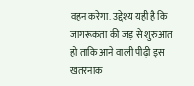वहन करेगा. उद्देश्य यही है कि जागरूकता की जड़ से शुरुआत हो ताकि आने वाली पीढ़ी इस खतरनाक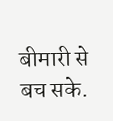बीमारी से बच सके.